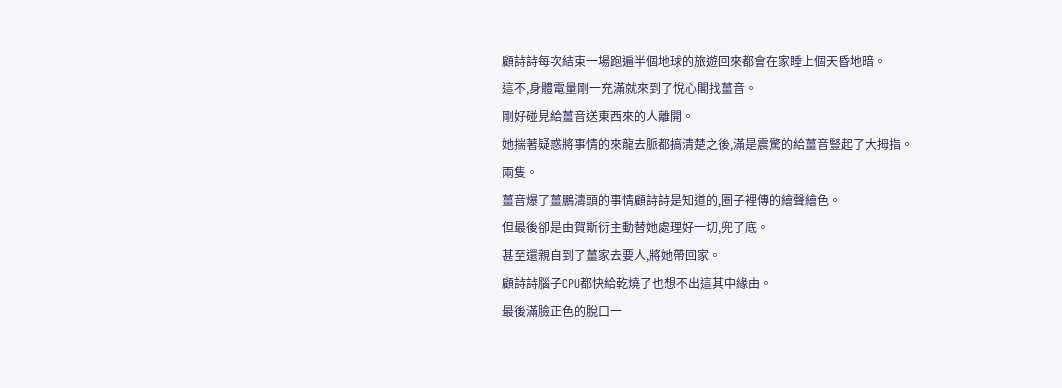顧詩詩每次結束一場跑遍半個地球的旅遊回來都會在家睡上個天昏地暗。
這不,身體電量剛一充滿就來到了悅心閣找薑音。
剛好碰見給薑音送東西來的人離開。
她揣著疑惑將事情的來龍去脈都搞清楚之後,滿是震驚的給薑音豎起了大拇指。
兩隻。
薑音爆了薑鵬濤頭的事情顧詩詩是知道的,圈子裡傳的繪聲繪色。
但最後卻是由賀斯衍主動替她處理好一切,兜了底。
甚至還親自到了薑家去要人,將她帶回家。
顧詩詩腦子CPU都快給乾燒了也想不出這其中緣由。
最後滿臉正色的脫口一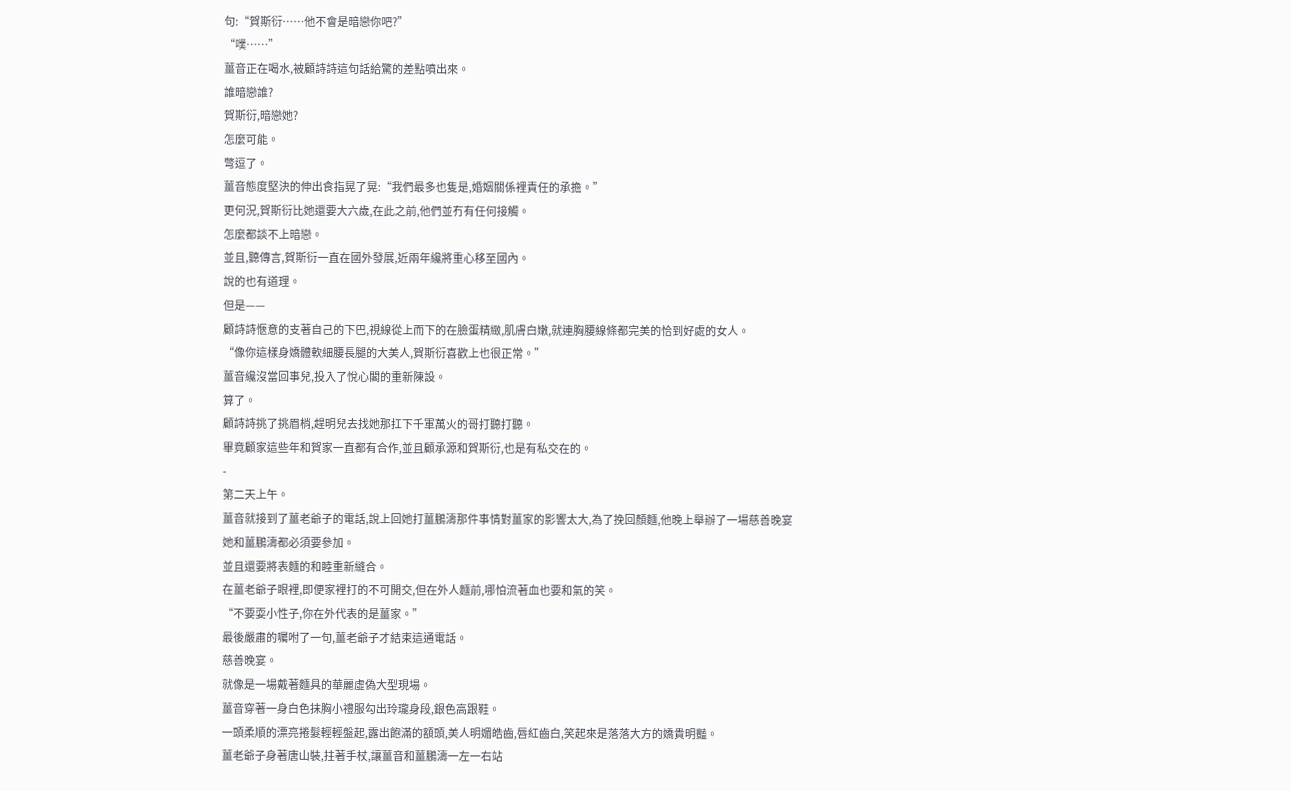句:“賀斯衍……他不會是暗戀你吧?”
“噗……”
薑音正在喝水,被顧詩詩這句話給驚的差點噴出來。
誰暗戀誰?
賀斯衍,暗戀她?
怎麼可能。
彆逗了。
薑音態度堅決的伸出食指晃了晃:“我們最多也隻是,婚姻關係裡責任的承擔。”
更何況,賀斯衍比她還要大六歲,在此之前,他們並冇有任何接觸。
怎麼都談不上暗戀。
並且,聽傳言,賀斯衍一直在國外發展,近兩年纔將重心移至國內。
說的也有道理。
但是——
顧詩詩愜意的支著自己的下巴,視線從上而下的在臉蛋精緻,肌膚白嫩,就連胸腰線條都完美的恰到好處的女人。
“像你這樣身嬌體軟細腰長腿的大美人,賀斯衍喜歡上也很正常。”
薑音纔沒當回事兒,投入了悅心閣的重新陳設。
算了。
顧詩詩挑了挑眉梢,趕明兒去找她那扛下千軍萬火的哥打聽打聽。
畢竟顧家這些年和賀家一直都有合作,並且顧承源和賀斯衍,也是有私交在的。
-
第二天上午。
薑音就接到了薑老爺子的電話,說上回她打薑鵬濤那件事情對薑家的影響太大,為了挽回顏麵,他晚上舉辦了一場慈善晚宴
她和薑鵬濤都必須要參加。
並且還要將表麵的和睦重新縫合。
在薑老爺子眼裡,即便家裡打的不可開交,但在外人麵前,哪怕流著血也要和氣的笑。
“不要耍小性子,你在外代表的是薑家。”
最後嚴肅的囑咐了一句,薑老爺子才結束這通電話。
慈善晚宴。
就像是一場戴著麵具的華麗虛偽大型現場。
薑音穿著一身白色抹胸小禮服勾出玲瓏身段,銀色高跟鞋。
一頭柔順的漂亮捲髮輕輕盤起,露出飽滿的額頭,美人明媚皓齒,唇紅齒白,笑起來是落落大方的嬌貴明豔。
薑老爺子身著唐山裝,拄著手杖,讓薑音和薑鵬濤一左一右站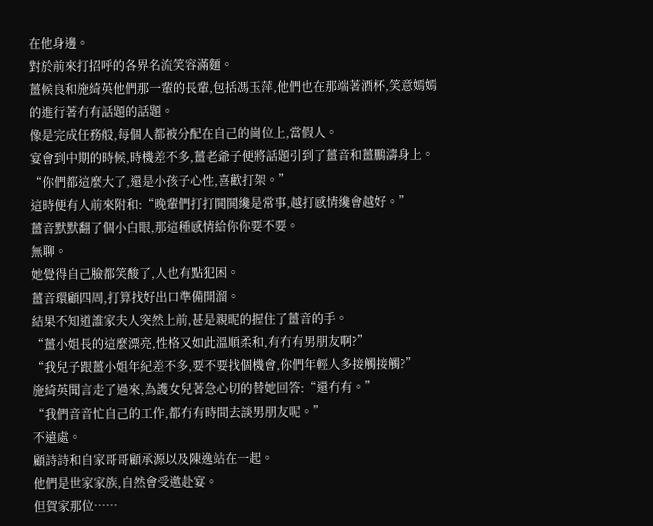在他身邊。
對於前來打招呼的各界名流笑容滿麵。
薑候良和施綺英他們那一輩的長輩,包括馮玉萍,他們也在那端著酒杯,笑意嫣嫣的進行著冇有話題的話題。
像是完成任務般,每個人都被分配在自己的崗位上,當假人。
宴會到中期的時候,時機差不多,薑老爺子便將話題引到了薑音和薑鵬濤身上。
“你們都這麼大了,還是小孩子心性,喜歡打架。”
這時便有人前來附和:“晚輩們打打鬨鬨纔是常事,越打感情纔會越好。”
薑音默默翻了個小白眼,那這種感情給你你要不要。
無聊。
她覺得自己臉都笑酸了,人也有點犯困。
薑音環顧四周,打算找好出口準備開溜。
結果不知道誰家夫人突然上前,甚是親昵的握住了薑音的手。
“薑小姐長的這麼漂亮,性格又如此溫順柔和,有冇有男朋友啊?”
“我兒子跟薑小姐年紀差不多,要不要找個機會,你們年輕人多接觸接觸?”
施綺英聞言走了過來,為護女兒著急心切的替她回答:“還冇有。”
“我們音音忙自己的工作,都冇有時間去談男朋友呢。”
不遠處。
顧詩詩和自家哥哥顧承源以及陳逸站在一起。
他們是世家家族,自然會受邀赴宴。
但賀家那位……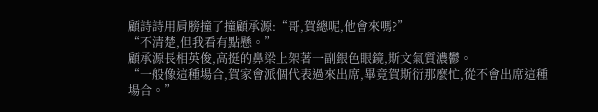顧詩詩用肩膀撞了撞顧承源:“哥,賀總呢,他會來嗎?”
“不清楚,但我看有點懸。”
顧承源長相英俊,高挺的鼻梁上架著一副銀色眼鏡,斯文氣質濃鬱。
“一般像這種場合,賀家會派個代表過來出席,畢竟賀斯衍那麼忙,從不會出席這種場合。”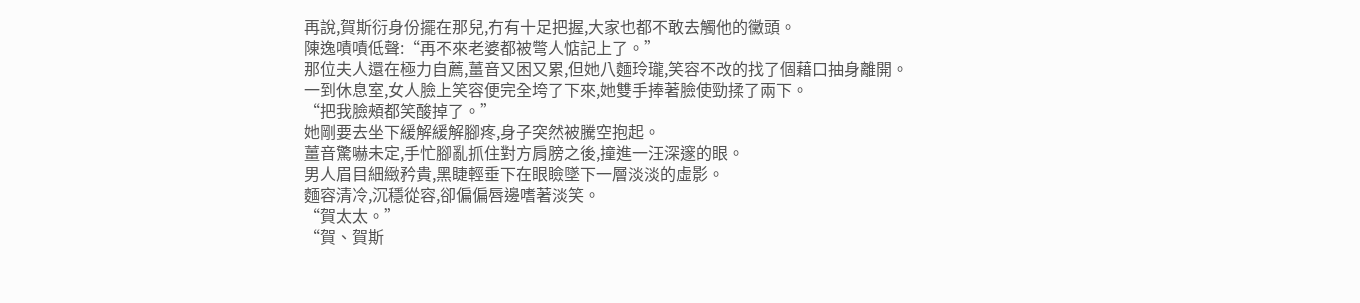再說,賀斯衍身份擺在那兒,冇有十足把握,大家也都不敢去觸他的黴頭。
陳逸嘖嘖低聲:“再不來老婆都被彆人惦記上了。”
那位夫人還在極力自薦,薑音又困又累,但她八麵玲瓏,笑容不改的找了個藉口抽身離開。
一到休息室,女人臉上笑容便完全垮了下來,她雙手捧著臉使勁揉了兩下。
“把我臉頰都笑酸掉了。”
她剛要去坐下緩解緩解腳疼,身子突然被騰空抱起。
薑音驚嚇未定,手忙腳亂抓住對方肩膀之後,撞進一汪深邃的眼。
男人眉目細緻矜貴,黑睫輕垂下在眼瞼墜下一層淡淡的虛影。
麵容清冷,沉穩從容,卻偏偏唇邊嗜著淡笑。
“賀太太。”
“賀、賀斯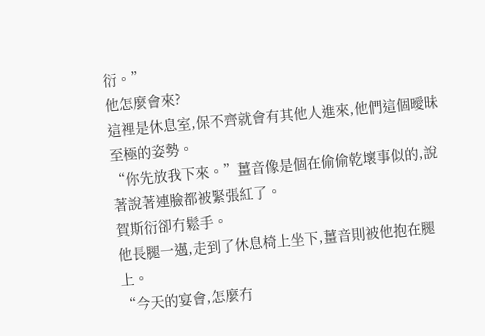衍。”
他怎麼會來?
這裡是休息室,保不齊就會有其他人進來,他們這個曖昧至極的姿勢。
“你先放我下來。”薑音像是個在偷偷乾壞事似的,說著說著連臉都被緊張紅了。
賀斯衍卻冇鬆手。
他長腿一邁,走到了休息椅上坐下,薑音則被他抱在腿上。
“今天的宴會,怎麼冇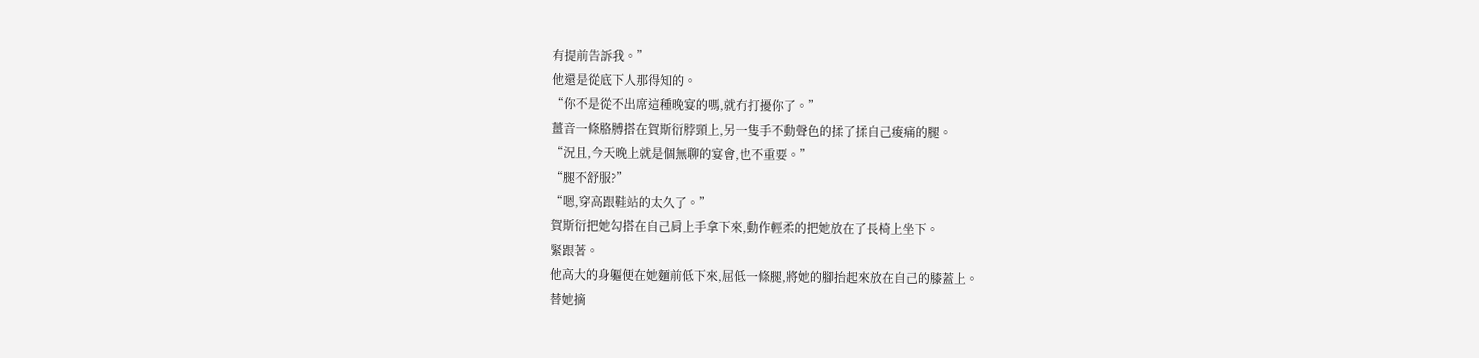有提前告訴我。”
他還是從底下人那得知的。
“你不是從不出席這種晚宴的嗎,就冇打擾你了。”
薑音一條胳膊搭在賀斯衍脖頸上,另一隻手不動聲色的揉了揉自己痠痛的腿。
“況且,今天晚上就是個無聊的宴會,也不重要。”
“腿不舒服?”
“嗯,穿高跟鞋站的太久了。”
賀斯衍把她勾搭在自己肩上手拿下來,動作輕柔的把她放在了長椅上坐下。
緊跟著。
他高大的身軀便在她麵前低下來,屈低一條腿,將她的腳抬起來放在自己的膝蓋上。
替她摘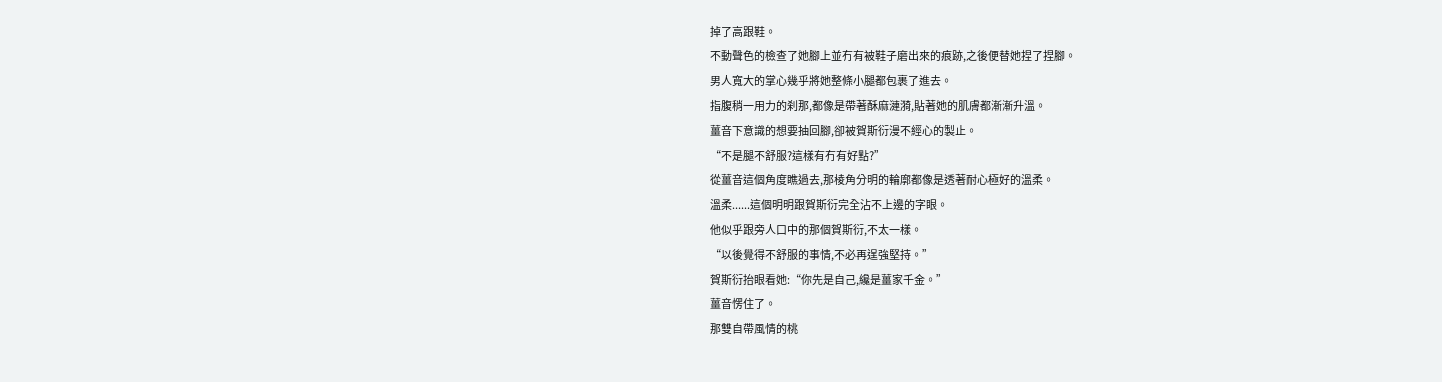掉了高跟鞋。
不動聲色的檢查了她腳上並冇有被鞋子磨出來的痕跡,之後便替她捏了捏腳。
男人寬大的掌心幾乎將她整條小腿都包裹了進去。
指腹稍一用力的刹那,都像是帶著酥麻漣漪,貼著她的肌膚都漸漸升溫。
薑音下意識的想要抽回腳,卻被賀斯衍漫不經心的製止。
“不是腿不舒服?這樣有冇有好點?”
從薑音這個角度瞧過去,那棱角分明的輪廓都像是透著耐心極好的溫柔。
溫柔......這個明明跟賀斯衍完全沾不上邊的字眼。
他似乎跟旁人口中的那個賀斯衍,不太一樣。
“以後覺得不舒服的事情,不必再逞強堅持。”
賀斯衍抬眼看她:“你先是自己,纔是薑家千金。”
薑音愣住了。
那雙自帶風情的桃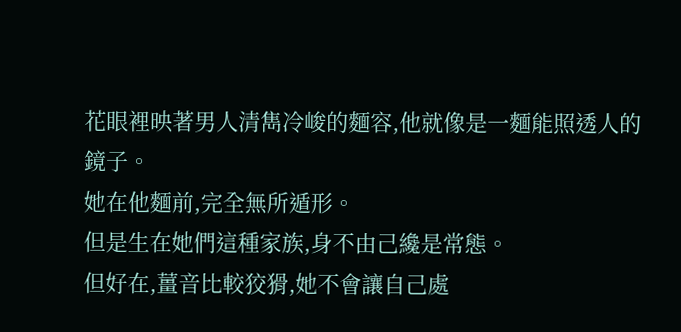花眼裡映著男人清雋冷峻的麵容,他就像是一麵能照透人的鏡子。
她在他麵前,完全無所遁形。
但是生在她們這種家族,身不由己纔是常態。
但好在,薑音比較狡猾,她不會讓自己處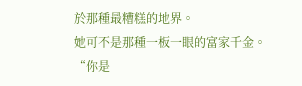於那種最糟糕的地界。
她可不是那種一板一眼的富家千金。
“你是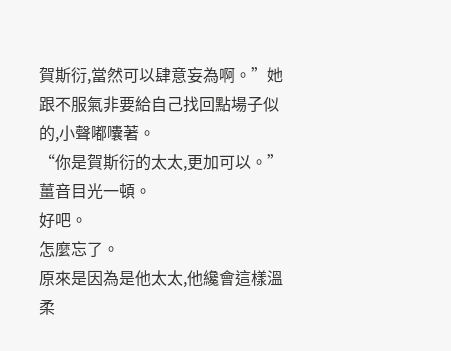賀斯衍,當然可以肆意妄為啊。”她跟不服氣非要給自己找回點場子似的,小聲嘟囔著。
“你是賀斯衍的太太,更加可以。”
薑音目光一頓。
好吧。
怎麼忘了。
原來是因為是他太太,他纔會這樣溫柔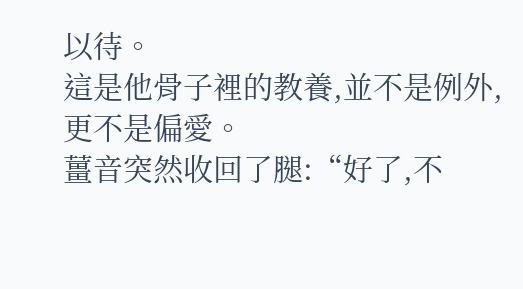以待。
這是他骨子裡的教養,並不是例外,更不是偏愛。
薑音突然收回了腿:“好了,不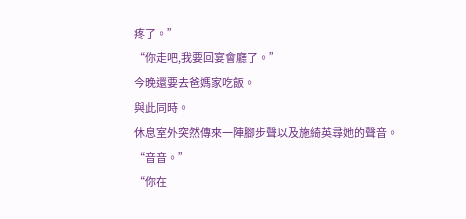疼了。”
“你走吧,我要回宴會廳了。”
今晚還要去爸媽家吃飯。
與此同時。
休息室外突然傳來一陣腳步聲以及施綺英尋她的聲音。
“音音。”
“你在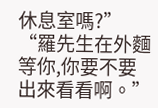休息室嗎?”
“羅先生在外麵等你,你要不要出來看看啊。”